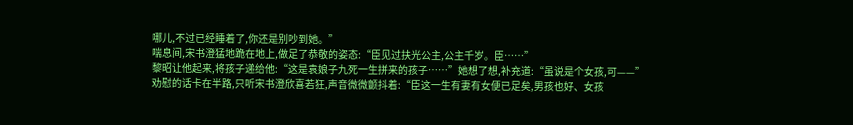哪儿,不过已经睡着了,你还是别吵到她。”
喘息间,宋书澄猛地跪在地上,做足了恭敬的姿态:“臣见过扶光公主,公主千岁。臣……”
黎昭让他起来,将孩子递给他:“这是袁娘子九死一生拼来的孩子……”她想了想,补充道:“虽说是个女孩,可——”
劝慰的话卡在半路,只听宋书澄欣喜若狂,声音微微颤抖着:“臣这一生有妻有女便已足矣,男孩也好、女孩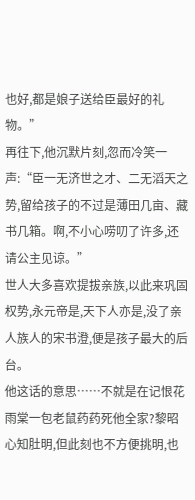也好,都是娘子送给臣最好的礼物。”
再往下,他沉默片刻,忽而冷笑一声:“臣一无济世之才、二无滔天之势,留给孩子的不过是薄田几亩、藏书几箱。啊,不小心唠叨了许多,还请公主见谅。”
世人大多喜欢提拔亲族,以此来巩固权势,永元帝是,天下人亦是,没了亲人族人的宋书澄,便是孩子最大的后台。
他这话的意思……不就是在记恨花雨棠一包老鼠药药死他全家?黎昭心知肚明,但此刻也不方便挑明,也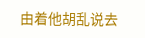由着他胡乱说去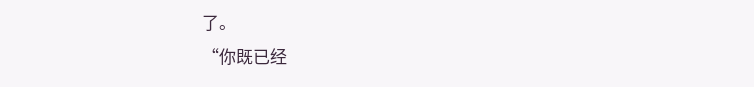了。
“你既已经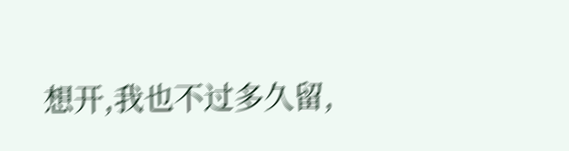想开,我也不过多久留,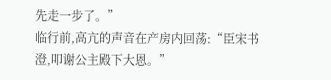先走一步了。”
临行前,高亢的声音在产房内回荡:“臣宋书澄,叩谢公主殿下大恩。”